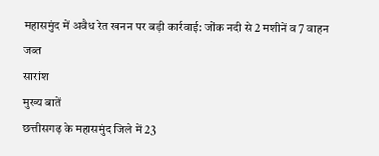महासमुंद में अवैध रेत खनन पर बड़ी कार्रवाई: जोंक नदी से 2 मशीनें व 7 वाहन जब्त
सारांश
मुख्य बातें
छत्तीसगढ़ के महासमुंद जिले में 23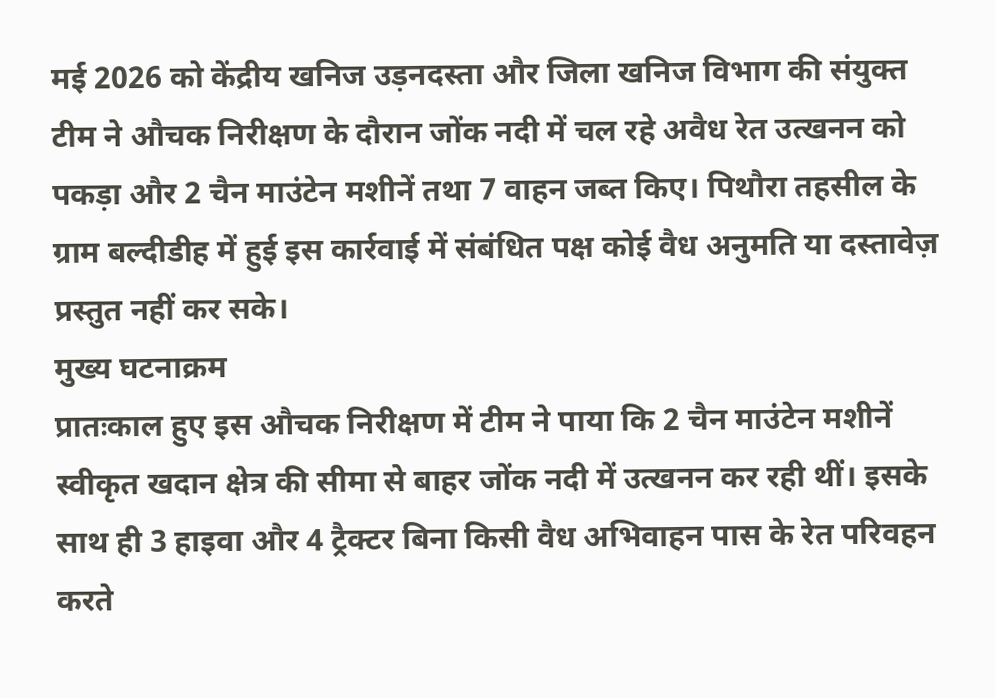मई 2026 को केंद्रीय खनिज उड़नदस्ता और जिला खनिज विभाग की संयुक्त टीम ने औचक निरीक्षण के दौरान जोंक नदी में चल रहे अवैध रेत उत्खनन को पकड़ा और 2 चैन माउंटेन मशीनें तथा 7 वाहन जब्त किए। पिथौरा तहसील के ग्राम बल्दीडीह में हुई इस कार्रवाई में संबंधित पक्ष कोई वैध अनुमति या दस्तावेज़ प्रस्तुत नहीं कर सके।
मुख्य घटनाक्रम
प्रातःकाल हुए इस औचक निरीक्षण में टीम ने पाया कि 2 चैन माउंटेन मशीनें स्वीकृत खदान क्षेत्र की सीमा से बाहर जोंक नदी में उत्खनन कर रही थीं। इसके साथ ही 3 हाइवा और 4 ट्रैक्टर बिना किसी वैध अभिवाहन पास के रेत परिवहन करते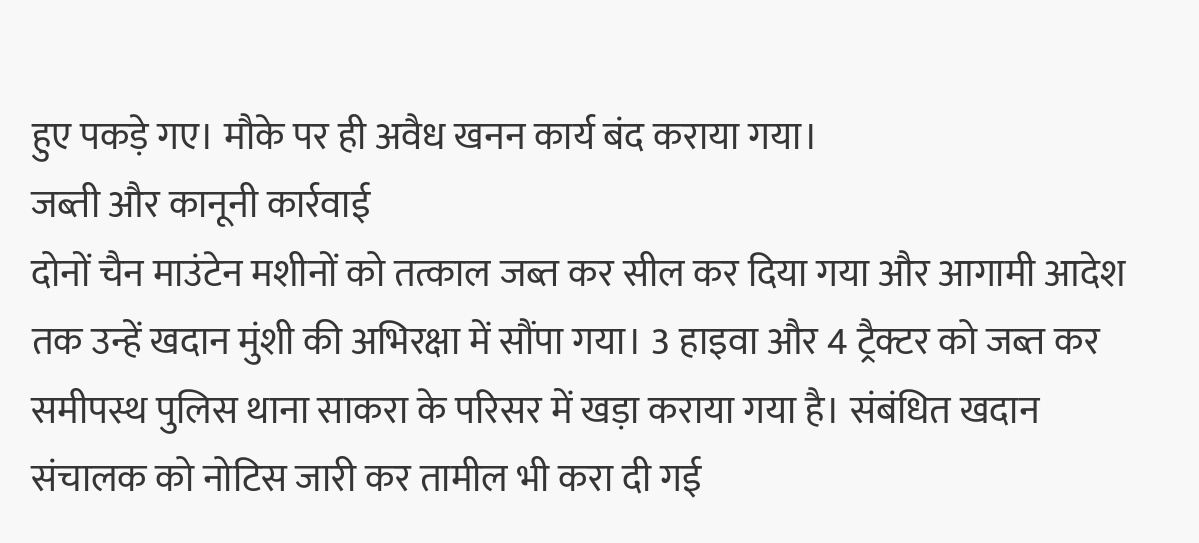हुए पकड़े गए। मौके पर ही अवैध खनन कार्य बंद कराया गया।
जब्ती और कानूनी कार्रवाई
दोनों चैन माउंटेन मशीनों को तत्काल जब्त कर सील कर दिया गया और आगामी आदेश तक उन्हें खदान मुंशी की अभिरक्षा में सौंपा गया। 3 हाइवा और 4 ट्रैक्टर को जब्त कर समीपस्थ पुलिस थाना साकरा के परिसर में खड़ा कराया गया है। संबंधित खदान संचालक को नोटिस जारी कर तामील भी करा दी गई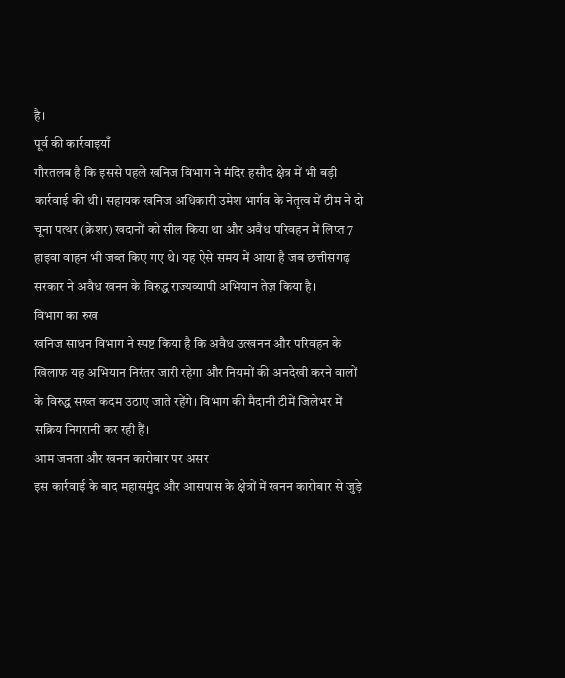है।
पूर्व की कार्रवाइयाँ
गौरतलब है कि इससे पहले खनिज विभाग ने मंदिर हसौद क्षेत्र में भी बड़ी कार्रवाई की थी। सहायक खनिज अधिकारी उमेश भार्गव के नेतृत्व में टीम ने दो चूना पत्थर (क्रेशर) खदानों को सील किया था और अवैध परिवहन में लिप्त 7 हाइवा वाहन भी जब्त किए गए थे। यह ऐसे समय में आया है जब छत्तीसगढ़ सरकार ने अवैध खनन के विरुद्ध राज्यव्यापी अभियान तेज़ किया है।
विभाग का रुख
खनिज साधन विभाग ने स्पष्ट किया है कि अवैध उत्खनन और परिवहन के खिलाफ यह अभियान निरंतर जारी रहेगा और नियमों की अनदेखी करने वालों के विरुद्ध सख्त कदम उठाए जाते रहेंगे। विभाग की मैदानी टीमें जिलेभर में सक्रिय निगरानी कर रही हैं।
आम जनता और खनन कारोबार पर असर
इस कार्रवाई के बाद महासमुंद और आसपास के क्षेत्रों में खनन कारोबार से जुड़े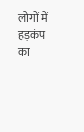लोगों में हड़कंप का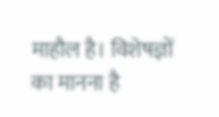माहौल है। विशेषज्ञों का मानना है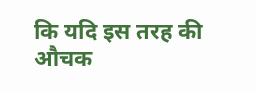कि यदि इस तरह की औचक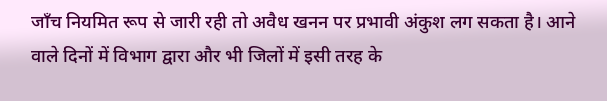जाँच नियमित रूप से जारी रही तो अवैध खनन पर प्रभावी अंकुश लग सकता है। आने वाले दिनों में विभाग द्वारा और भी जिलों में इसी तरह के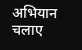अभियान चलाए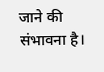जाने की संभावना है।